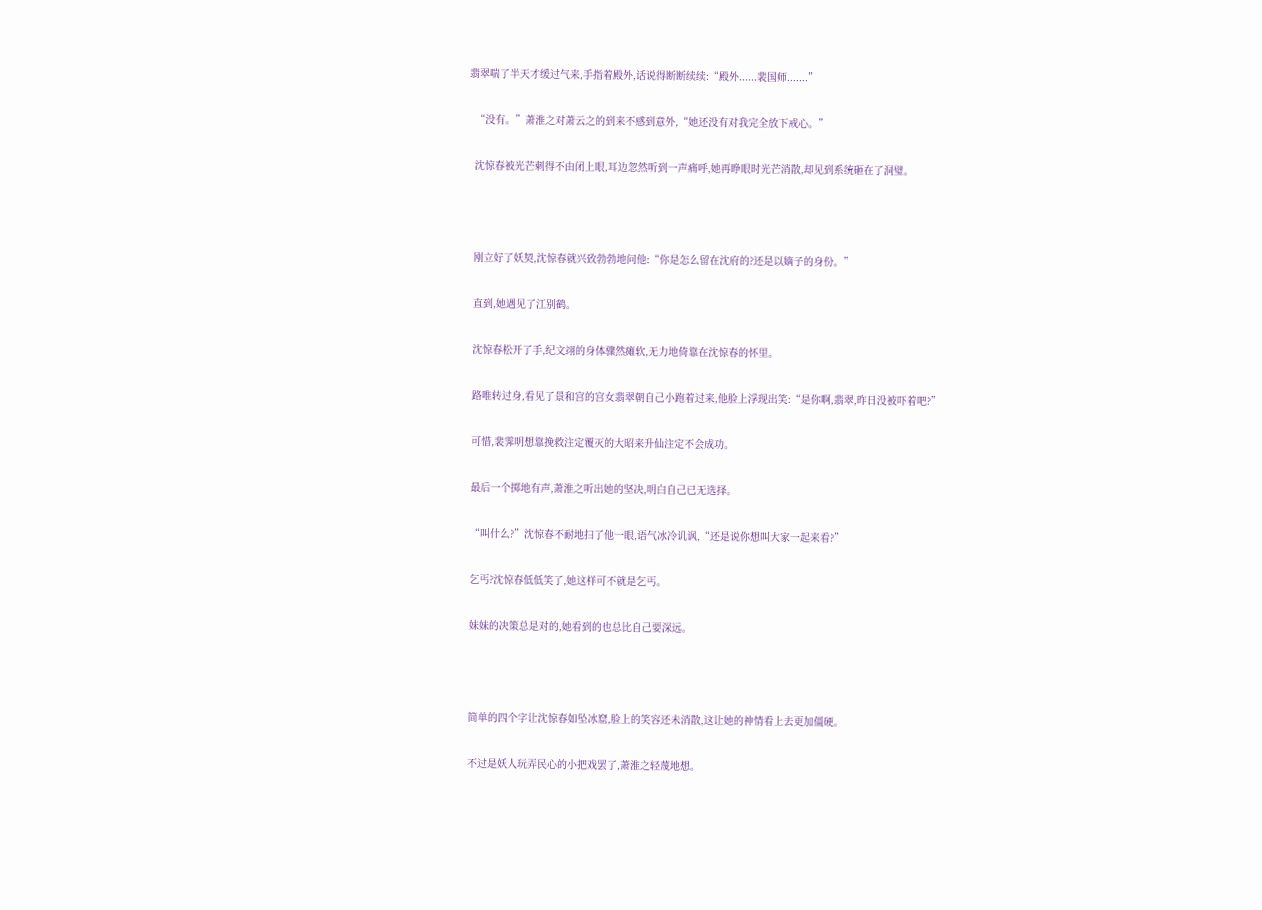翡翠喘了半天才缓过气来,手指着殿外,话说得断断续续:“殿外......裴国师.......”

  “没有。”萧淮之对萧云之的到来不感到意外,“她还没有对我完全放下戒心。”

  沈惊春被光芒刺得不由闭上眼,耳边忽然听到一声痛呼,她再睁眼时光芒消散,却见到系统砸在了洞璧。



  刚立好了妖契,沈惊春就兴致勃勃地问他:“你是怎么留在沈府的?还是以嫡子的身份。”

  直到,她遇见了江别鹤。

  沈惊春松开了手,纪文翊的身体骤然瘫软,无力地倚靠在沈惊春的怀里。

  路唯转过身,看见了景和宫的宫女翡翠朝自己小跑着过来,他脸上浮现出笑:“是你啊,翡翠,昨日没被吓着吧?”

  可惜,裴霁明想靠挽救注定覆灭的大昭来升仙注定不会成功。

  最后一个掷地有声,萧淮之听出她的坚决,明白自己已无选择。

  “叫什么?”沈惊春不耐地扫了他一眼,语气冰冷讥讽,“还是说你想叫大家一起来看?”

  乞丐?沈惊春低低笑了,她这样可不就是乞丐。

  妹妹的决策总是对的,她看到的也总比自己要深远。



  简单的四个字让沈惊春如坠冰窟,脸上的笑容还未消散,这让她的神情看上去更加僵硬。

  不过是妖人玩弄民心的小把戏罢了,萧淮之轻蔑地想。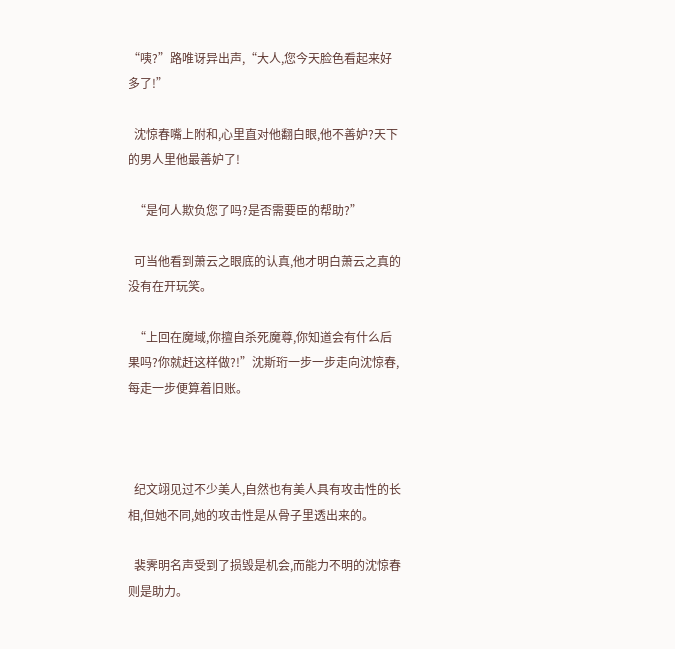“咦?”路唯讶异出声,“大人,您今天脸色看起来好多了!”

  沈惊春嘴上附和,心里直对他翻白眼,他不善妒?天下的男人里他最善妒了!

  “是何人欺负您了吗?是否需要臣的帮助?”

  可当他看到萧云之眼底的认真,他才明白萧云之真的没有在开玩笑。

  “上回在魔域,你擅自杀死魔尊,你知道会有什么后果吗?你就赶这样做?!”沈斯珩一步一步走向沈惊春,每走一步便算着旧账。



  纪文翊见过不少美人,自然也有美人具有攻击性的长相,但她不同,她的攻击性是从骨子里透出来的。

  裴霁明名声受到了损毁是机会,而能力不明的沈惊春则是助力。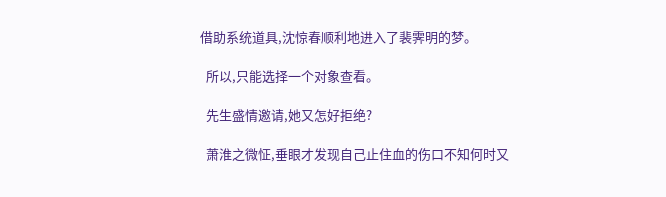借助系统道具,沈惊春顺利地进入了裴霁明的梦。

  所以,只能选择一个对象查看。

  先生盛情邀请,她又怎好拒绝?

  萧淮之微怔,垂眼才发现自己止住血的伤口不知何时又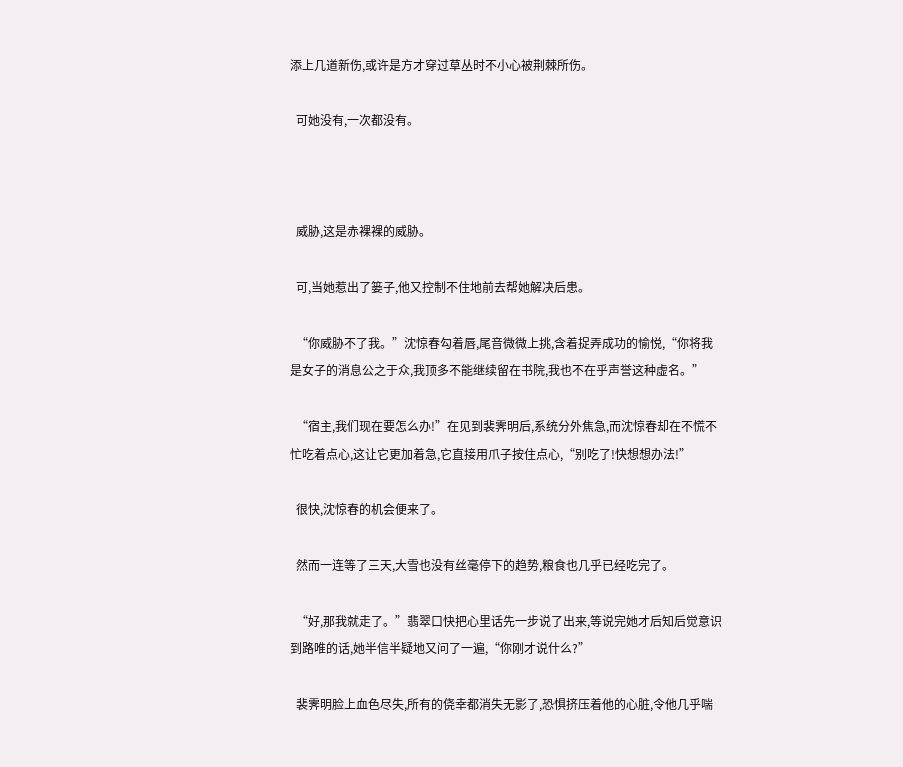添上几道新伤,或许是方才穿过草丛时不小心被荆棘所伤。

  可她没有,一次都没有。



  威胁,这是赤裸裸的威胁。

  可,当她惹出了篓子,他又控制不住地前去帮她解决后患。

  “你威胁不了我。”沈惊春勾着唇,尾音微微上挑,含着捉弄成功的愉悦,“你将我是女子的消息公之于众,我顶多不能继续留在书院,我也不在乎声誉这种虚名。”

  “宿主,我们现在要怎么办!”在见到裴霁明后,系统分外焦急,而沈惊春却在不慌不忙吃着点心,这让它更加着急,它直接用爪子按住点心,“别吃了!快想想办法!”

  很快,沈惊春的机会便来了。

  然而一连等了三天,大雪也没有丝毫停下的趋势,粮食也几乎已经吃完了。

  “好,那我就走了。”翡翠口快把心里话先一步说了出来,等说完她才后知后觉意识到路唯的话,她半信半疑地又问了一遍,“你刚才说什么?”

  裴霁明脸上血色尽失,所有的侥幸都消失无影了,恐惧挤压着他的心脏,令他几乎喘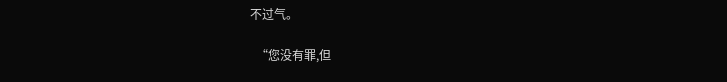不过气。

  “您没有罪,但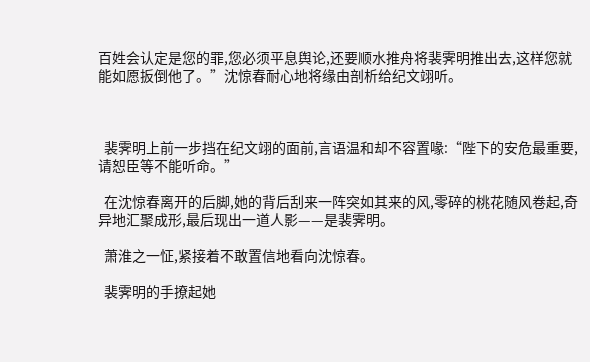百姓会认定是您的罪,您必须平息舆论,还要顺水推舟将裴霁明推出去,这样您就能如愿扳倒他了。”沈惊春耐心地将缘由剖析给纪文翊听。



  裴霁明上前一步挡在纪文翊的面前,言语温和却不容置喙:“陛下的安危最重要,请恕臣等不能听命。”

  在沈惊春离开的后脚,她的背后刮来一阵突如其来的风,零碎的桃花随风卷起,奇异地汇聚成形,最后现出一道人影——是裴霁明。

  萧淮之一怔,紧接着不敢置信地看向沈惊春。

  裴霁明的手撩起她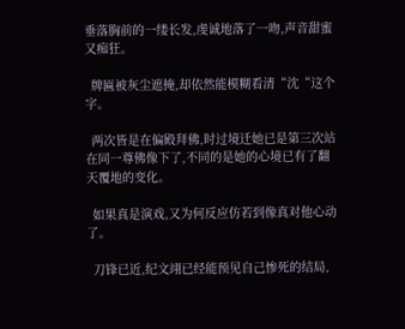垂落胸前的一缕长发,虔诚地落了一吻,声音甜蜜又痴狂。

  牌匾被灰尘遮掩,却依然能模糊看清“沈“这个字。

  两次皆是在偏殿拜佛,时过境迁她已是第三次站在同一尊佛像下了,不同的是她的心境已有了翻天覆地的变化。

  如果真是演戏,又为何反应仿若到像真对他心动了。

  刀锋已近,纪文翊已经能预见自己惨死的结局,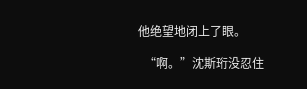他绝望地闭上了眼。

  “啊。”沈斯珩没忍住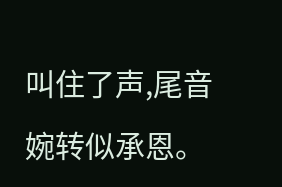叫住了声,尾音婉转似承恩。